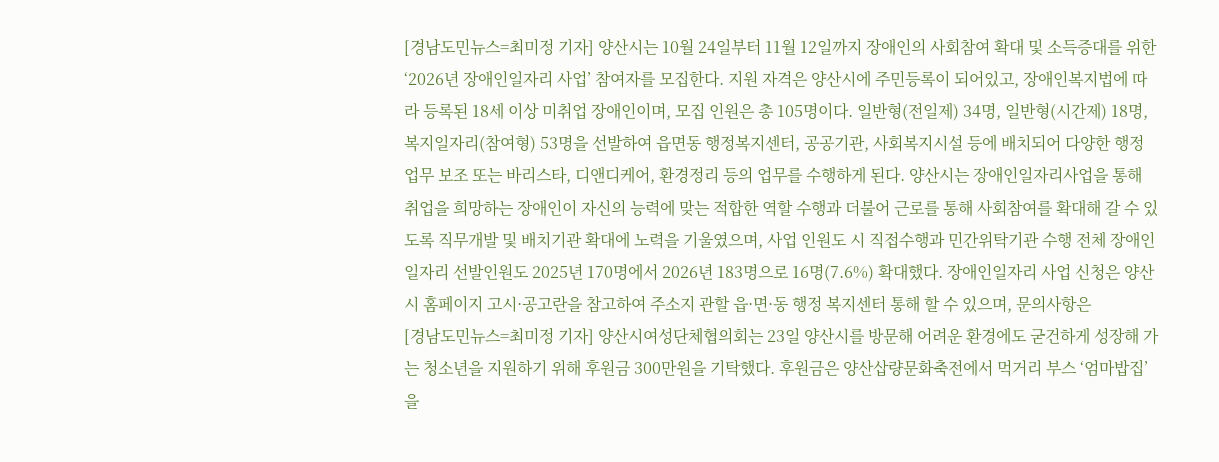[경남도민뉴스=최미정 기자] 양산시는 10월 24일부터 11월 12일까지 장애인의 사회참여 확대 및 소득증대를 위한 ‘2026년 장애인일자리 사업’ 참여자를 모집한다. 지원 자격은 양산시에 주민등록이 되어있고, 장애인복지법에 따라 등록된 18세 이상 미취업 장애인이며, 모집 인원은 총 105명이다. 일반형(전일제) 34명, 일반형(시간제) 18명, 복지일자리(참여형) 53명을 선발하여 읍면동 행정복지센터, 공공기관, 사회복지시설 등에 배치되어 다양한 행정업무 보조 또는 바리스타, 디앤디케어, 환경정리 등의 업무를 수행하게 된다. 양산시는 장애인일자리사업을 통해 취업을 희망하는 장애인이 자신의 능력에 맞는 적합한 역할 수행과 더불어 근로를 통해 사회참여를 확대해 갈 수 있도록 직무개발 및 배치기관 확대에 노력을 기울였으며, 사업 인원도 시 직접수행과 민간위탁기관 수행 전체 장애인일자리 선발인원도 2025년 170명에서 2026년 183명으로 16명(7.6%) 확대했다. 장애인일자리 사업 신청은 양산시 홈페이지 고시·공고란을 참고하여 주소지 관할 읍·면·동 행정 복지센터 통해 할 수 있으며, 문의사항은
[경남도민뉴스=최미정 기자] 양산시여성단체협의회는 23일 양산시를 방문해 어려운 환경에도 굳건하게 성장해 가는 청소년을 지원하기 위해 후원금 300만원을 기탁했다. 후원금은 양산삽량문화축전에서 먹거리 부스 ‘엄마밥집’을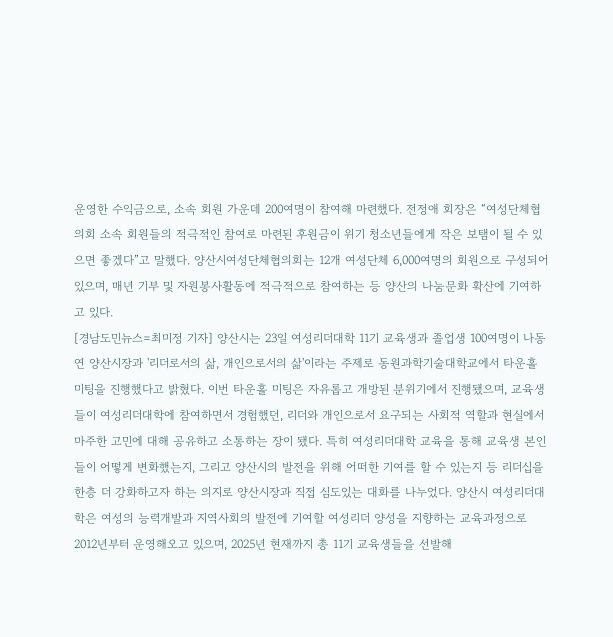운영한 수익금으로, 소속 회원 가운데 200여명이 참여해 마련했다. 전정애 회장은 “여성단체협의회 소속 회원들의 적극적인 참여로 마련된 후원금이 위기 청소년들에게 작은 보탬이 될 수 있으면 좋겠다”고 말했다. 양산시여성단체협의회는 12개 여성단체 6,000여명의 회원으로 구성되어있으며, 매년 기부 및 자원봉사활동에 적극적으로 참여하는 등 양산의 나눔문화 확산에 기여하고 있다.
[경남도민뉴스=최미정 기자] 양산시는 23일 여성리더대학 11기 교육생과 졸업생 100여명이 나동연 양산시장과 '리더로서의 삶, 개인으로서의 삶'이라는 주제로 동원과학기술대학교에서 타운홀 미팅을 진행했다고 밝혔다. 이번 타운홀 미팅은 자유롭고 개방된 분위기에서 진행됐으며, 교육생들이 여성리더대학에 참여하면서 경험했던, 리더와 개인으로서 요구되는 사회적 역할과 현실에서 마주한 고민에 대해 공유하고 소통하는 장이 됐다. 특히 여성리더대학 교육을 통해 교육생 본인들이 어떻게 변화했는지, 그리고 양산시의 발전을 위해 어떠한 기여를 할 수 있는지 등 리더십을 한층 더 강화하고자 하는 의지로 양산시장과 직접 심도있는 대화를 나누었다. 양산시 여성리더대학은 여성의 능력개발과 지역사회의 발전에 기여할 여성리더 양성을 지향하는 교육과정으로 2012년부터 운영해오고 있으며, 2025년 현재까지 총 11기 교육생들을 선발해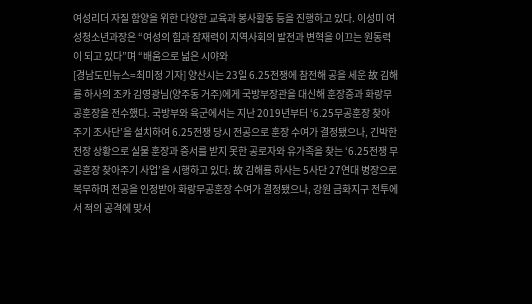여성리더 자질 함양을 위한 다양한 교육과 봉사활동 등을 진행하고 있다. 이성미 여성청소년과장은 “여성의 힘과 잠재력이 지역사회의 발전과 변혁을 이끄는 원동력이 되고 있다”며 “배움으로 넒은 시야와
[경남도민뉴스=최미정 기자] 양산시는 23일 6.25전쟁에 참전해 공을 세운 故 김해룡 하사의 조카 김영광님(양주동 거주)에게 국방부장관을 대신해 훈장증과 화랑무공훈장을 전수했다. 국방부와 육군에서는 지난 2019년부터 ‘6.25무공훈장 찾아주기 조사단’을 설치하여 6.25전쟁 당시 전공으로 훈장 수여가 결정됐으나, 긴박한 전장 상황으로 실물 훈장과 증서를 받지 못한 공로자와 유가족을 찾는 ‘6.25전쟁 무공훈장 찾아주기 사업’을 시행하고 있다. 故 김해룡 하사는 5사단 27연대 병장으로 복무하며 전공을 인정받아 화랑무공훈장 수여가 결정됐으나, 강원 금화지구 전투에서 적의 공격에 맞서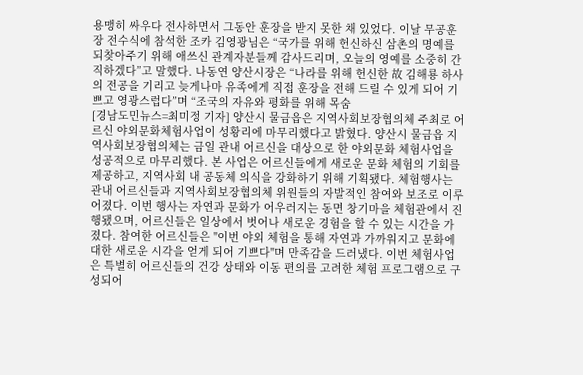용맹히 싸우다 전사하면서 그동안 훈장을 받지 못한 채 있었다. 이날 무공훈장 전수식에 참석한 조카 김영광님은 “국가를 위해 헌신하신 삼촌의 명예를 되찾아주기 위해 애쓰신 관계자분들께 감사드리며, 오늘의 영예를 소중히 간직하겠다”고 말했다. 나동연 양산시장은 “나라를 위해 헌신한 故 김해룡 하사의 전공을 기리고 늦게나마 유족에게 직접 훈장을 전해 드릴 수 있게 되어 기쁘고 영광스럽다”며 “조국의 자유와 평화를 위해 목숨
[경남도민뉴스=최미정 기자] 양산시 물금읍은 지역사회보장협의체 주최로 어르신 야외문화체험사업이 성황리에 마무리했다고 밝혔다. 양산시 물금읍 지역사회보장협의체는 금일 관내 어르신을 대상으로 한 야외문화 체험사업을 성공적으로 마무리했다. 본 사업은 어르신들에게 새로운 문화 체험의 기회를 제공하고, 지역사회 내 공동체 의식을 강화하기 위해 기획됐다. 체험행사는 관내 어르신들과 지역사회보장협의체 위원들의 자발적인 참여와 보조로 이루어졌다. 이번 행사는 자연과 문화가 어우러지는 동면 창기마을 체험관에서 진행됐으며, 어르신들은 일상에서 벗어나 새로운 경험을 할 수 있는 시간을 가졌다. 참여한 어르신들은 "이번 야외 체험을 통해 자연과 가까워지고 문화에 대한 새로운 시각을 얻게 되어 기쁘다"며 만족감을 드러냈다. 이번 체험사업은 특별히 어르신들의 건강 상태와 이동 편의를 고려한 체험 프로그램으로 구성되어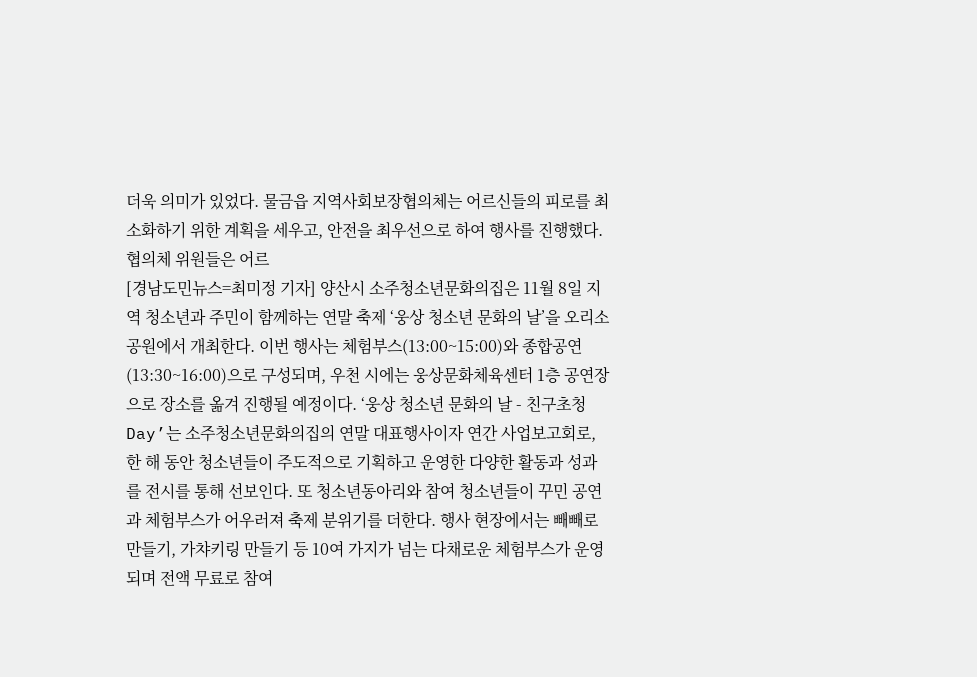더욱 의미가 있었다. 물금읍 지역사회보장협의체는 어르신들의 피로를 최소화하기 위한 계획을 세우고, 안전을 최우선으로 하여 행사를 진행했다. 협의체 위원들은 어르
[경남도민뉴스=최미정 기자] 양산시 소주청소년문화의집은 11월 8일 지역 청소년과 주민이 함께하는 연말 축제 ‘웅상 청소년 문화의 날’을 오리소공원에서 개최한다. 이번 행사는 체험부스(13:00~15:00)와 종합공연(13:30~16:00)으로 구성되며, 우천 시에는 웅상문화체육센터 1층 공연장으로 장소를 옮겨 진행될 예정이다. ‘웅상 청소년 문화의 날 - 친구초청Day’는 소주청소년문화의집의 연말 대표행사이자 연간 사업보고회로, 한 해 동안 청소년들이 주도적으로 기획하고 운영한 다양한 활동과 성과를 전시를 통해 선보인다. 또 청소년동아리와 참여 청소년들이 꾸민 공연과 체험부스가 어우러져 축제 분위기를 더한다. 행사 현장에서는 빼빼로 만들기, 가챠키링 만들기 등 10여 가지가 넘는 다채로운 체험부스가 운영되며 전액 무료로 참여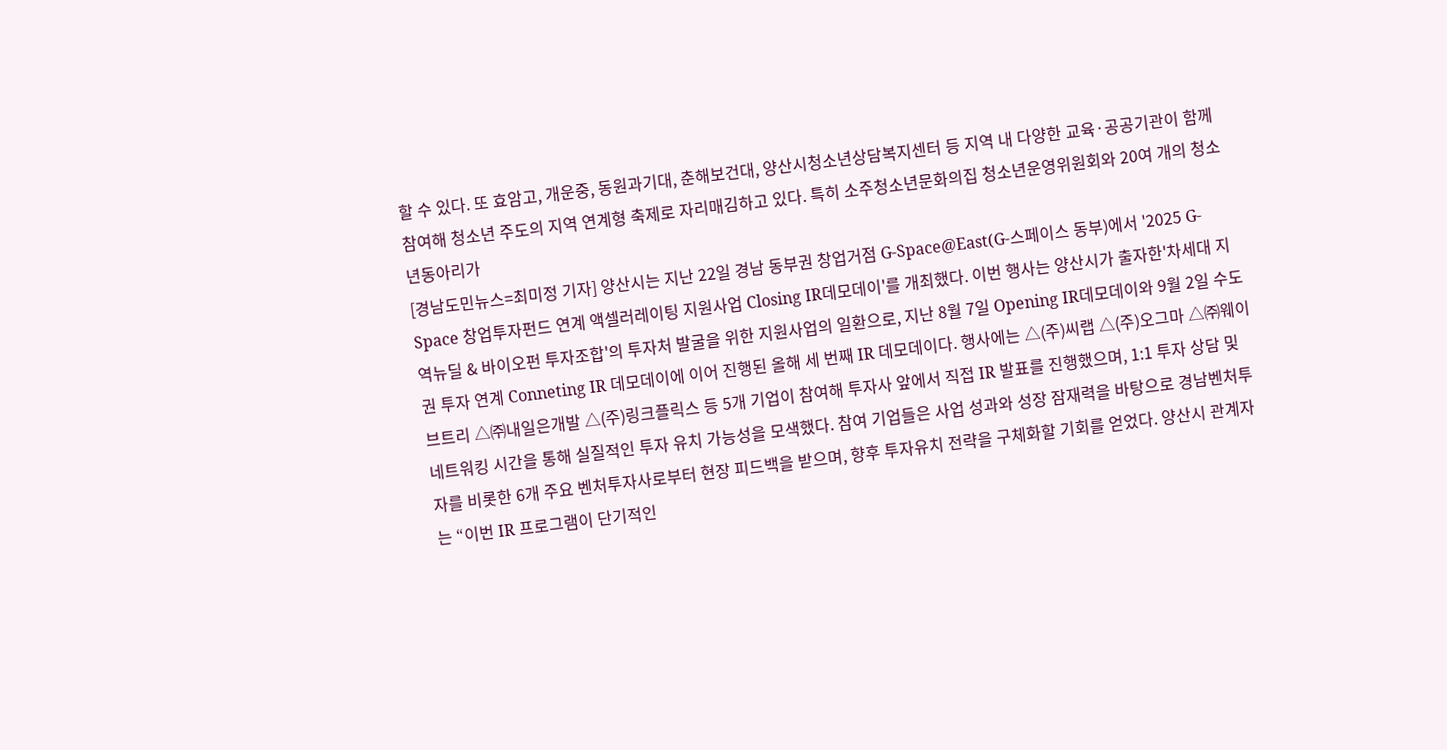할 수 있다. 또 효암고, 개운중, 동원과기대, 춘해보건대, 양산시청소년상담복지센터 등 지역 내 다양한 교육·공공기관이 함께 참여해 청소년 주도의 지역 연계형 축제로 자리매김하고 있다. 특히 소주청소년문화의집 청소년운영위원회와 20여 개의 청소년동아리가
[경남도민뉴스=최미정 기자] 양산시는 지난 22일 경남 동부권 창업거점 G-Space@East(G-스페이스 동부)에서 '2025 G-Space 창업투자펀드 연계 액셀러레이팅 지원사업 Closing IR데모데이'를 개최했다. 이번 행사는 양산시가 출자한'차세대 지역뉴딜 & 바이오펀 투자조합'의 투자처 발굴을 위한 지원사업의 일환으로, 지난 8월 7일 Opening IR데모데이와 9월 2일 수도권 투자 연계 Conneting IR 데모데이에 이어 진행된 올해 세 번째 IR 데모데이다. 행사에는 △(주)씨랩 △(주)오그마 △㈜웨이브트리 △㈜내일은개발 △(주)링크플릭스 등 5개 기업이 참여해 투자사 앞에서 직접 IR 발표를 진행했으며, 1:1 투자 상담 및 네트워킹 시간을 통해 실질적인 투자 유치 가능성을 모색했다. 참여 기업들은 사업 성과와 성장 잠재력을 바탕으로 경남벤처투자를 비롯한 6개 주요 벤처투자사로부터 현장 피드백을 받으며, 향후 투자유치 전략을 구체화할 기회를 얻었다. 양산시 관계자는 “이번 IR 프로그램이 단기적인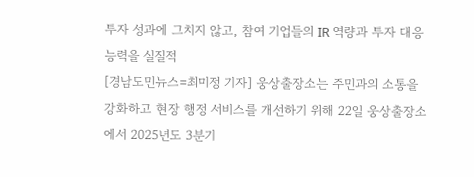투자 성과에 그치지 않고, 참여 기업들의 IR 역량과 투자 대응 능력을 실질적
[경남도민뉴스=최미정 기자] 웅상출장소는 주민과의 소통을 강화하고 현장 행정 서비스를 개선하기 위해 22일 웅상출장소에서 2025년도 3분기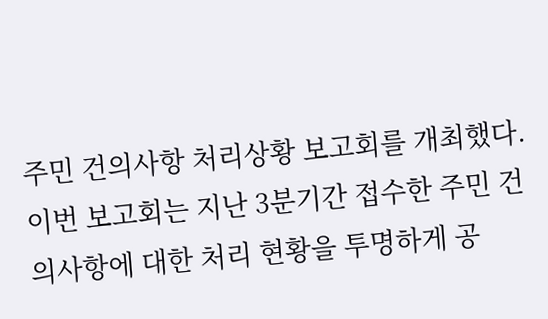주민 건의사항 처리상황 보고회를 개최했다. 이번 보고회는 지난 3분기간 접수한 주민 건의사항에 대한 처리 현황을 투명하게 공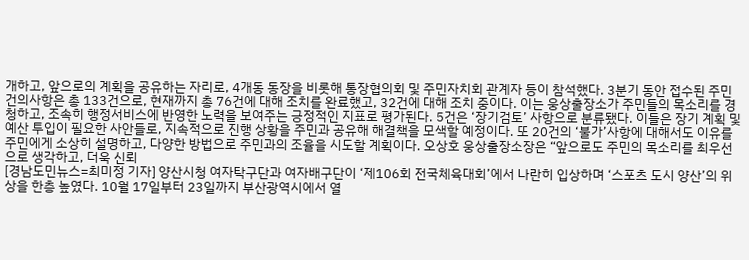개하고, 앞으로의 계획을 공유하는 자리로, 4개동 동장을 비롯해 통장협의회 및 주민자치회 관계자 등이 참석했다. 3분기 동안 접수된 주민 건의사항은 총 133건으로, 현재까지 총 76건에 대해 조치를 완료했고, 32건에 대해 조치 중이다. 이는 웅상출장소가 주민들의 목소리를 경청하고, 조속히 행정서비스에 반영한 노력을 보여주는 긍정적인 지표로 평가된다. 5건은 ‘장기검토’ 사항으로 분류됐다. 이들은 장기 계획 및 예산 투입이 필요한 사안들로, 지속적으로 진행 상황을 주민과 공유해 해결책을 모색할 예정이다. 또 20건의 ‘불가’사항에 대해서도 이유를 주민에게 소상히 설명하고, 다양한 방법으로 주민과의 조율을 시도할 계획이다. 오상호 웅상출장소장은 “앞으로도 주민의 목소리를 최우선으로 생각하고, 더욱 신뢰
[경남도민뉴스=최미정 기자] 양산시청 여자탁구단과 여자배구단이 ‘제106회 전국체육대회’에서 나란히 입상하며 ‘스포츠 도시 양산’의 위상을 한층 높였다. 10월 17일부터 23일까지 부산광역시에서 열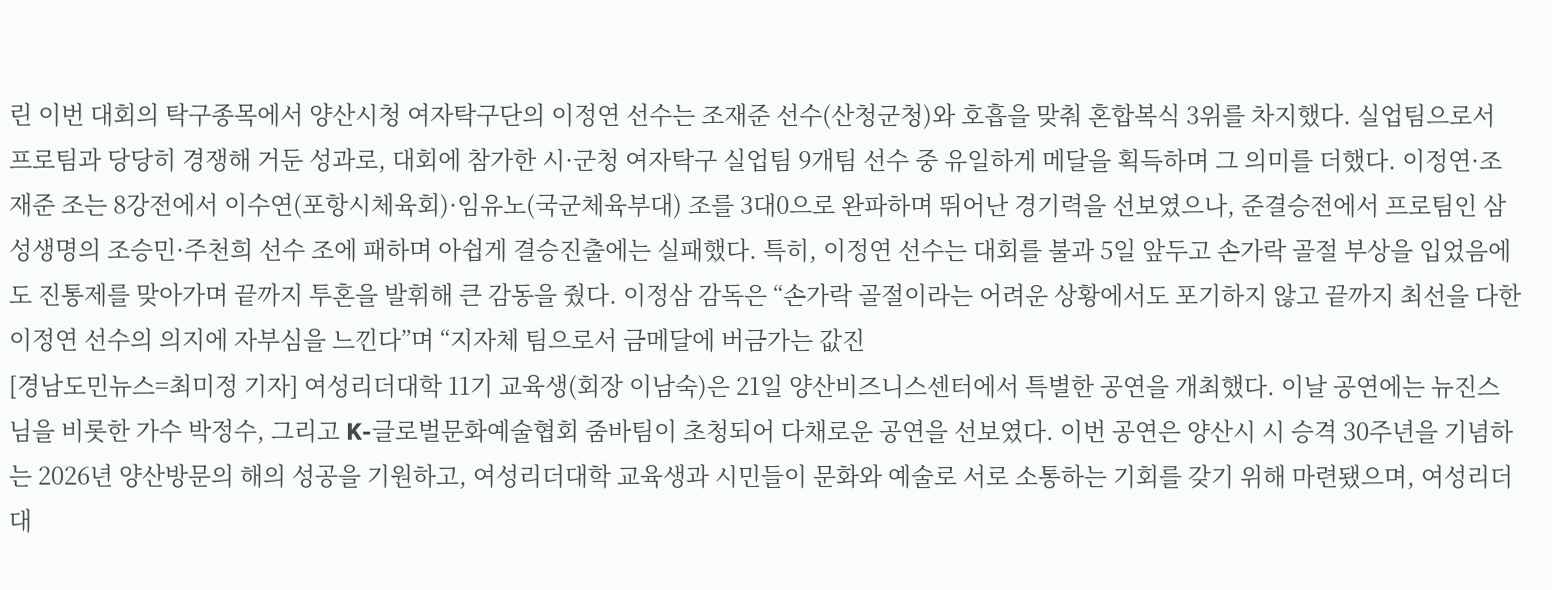린 이번 대회의 탁구종목에서 양산시청 여자탁구단의 이정연 선수는 조재준 선수(산청군청)와 호흡을 맞춰 혼합복식 3위를 차지했다. 실업팀으로서 프로팀과 당당히 경쟁해 거둔 성과로, 대회에 참가한 시·군청 여자탁구 실업팀 9개팀 선수 중 유일하게 메달을 획득하며 그 의미를 더했다. 이정연·조재준 조는 8강전에서 이수연(포항시체육회)·임유노(국군체육부대) 조를 3대0으로 완파하며 뛰어난 경기력을 선보였으나, 준결승전에서 프로팀인 삼성생명의 조승민·주천희 선수 조에 패하며 아쉽게 결승진출에는 실패했다. 특히, 이정연 선수는 대회를 불과 5일 앞두고 손가락 골절 부상을 입었음에도 진통제를 맞아가며 끝까지 투혼을 발휘해 큰 감동을 줬다. 이정삼 감독은 “손가락 골절이라는 어려운 상황에서도 포기하지 않고 끝까지 최선을 다한 이정연 선수의 의지에 자부심을 느낀다”며 “지자체 팀으로서 금메달에 버금가는 값진
[경남도민뉴스=최미정 기자] 여성리더대학 11기 교육생(회장 이남숙)은 21일 양산비즈니스센터에서 특별한 공연을 개최했다. 이날 공연에는 뉴진스님을 비롯한 가수 박정수, 그리고 K-글로벌문화예술협회 줌바팀이 초청되어 다채로운 공연을 선보였다. 이번 공연은 양산시 시 승격 30주년을 기념하는 2026년 양산방문의 해의 성공을 기원하고, 여성리더대학 교육생과 시민들이 문화와 예술로 서로 소통하는 기회를 갖기 위해 마련됐으며, 여성리더대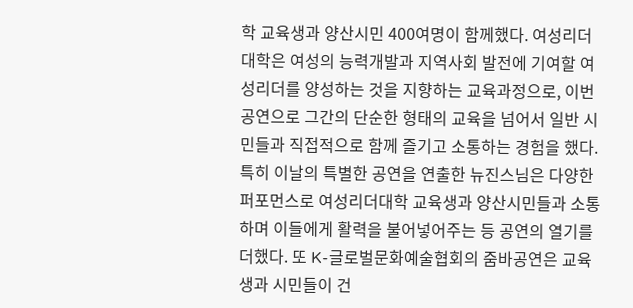학 교육생과 양산시민 400여명이 함께했다. 여성리더대학은 여성의 능력개발과 지역사회 발전에 기여할 여성리더를 양성하는 것을 지향하는 교육과정으로, 이번 공연으로 그간의 단순한 형태의 교육을 넘어서 일반 시민들과 직접적으로 함께 즐기고 소통하는 경험을 했다. 특히 이날의 특별한 공연을 연출한 뉴진스님은 다양한 퍼포먼스로 여성리더대학 교육생과 양산시민들과 소통하며 이들에게 활력을 불어넣어주는 등 공연의 열기를 더했다. 또 K-글로벌문화예술협회의 줌바공연은 교육생과 시민들이 건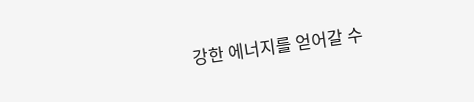강한 에너지를 얻어갈 수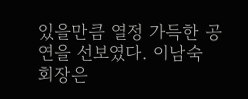있을만큼 열정 가득한 공연을 선보였다. 이남숙 회장은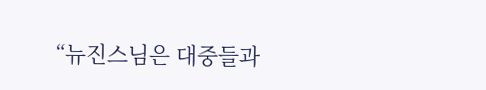“뉴진스님은 대중들과